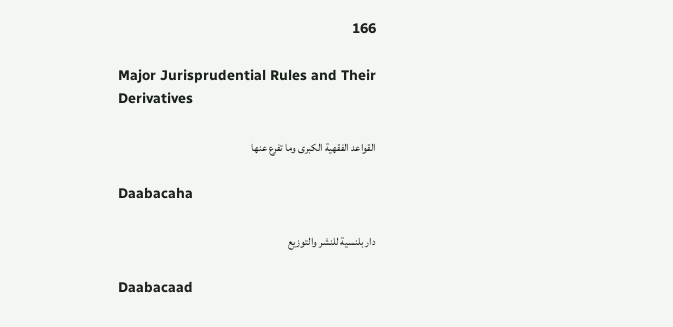166

Major Jurisprudential Rules and Their Derivatives

القواعد الفقهية الكبرى وما تفرع عنها

Daabacaha

دار بلنسية للنشر والتوزيع

Daabacaad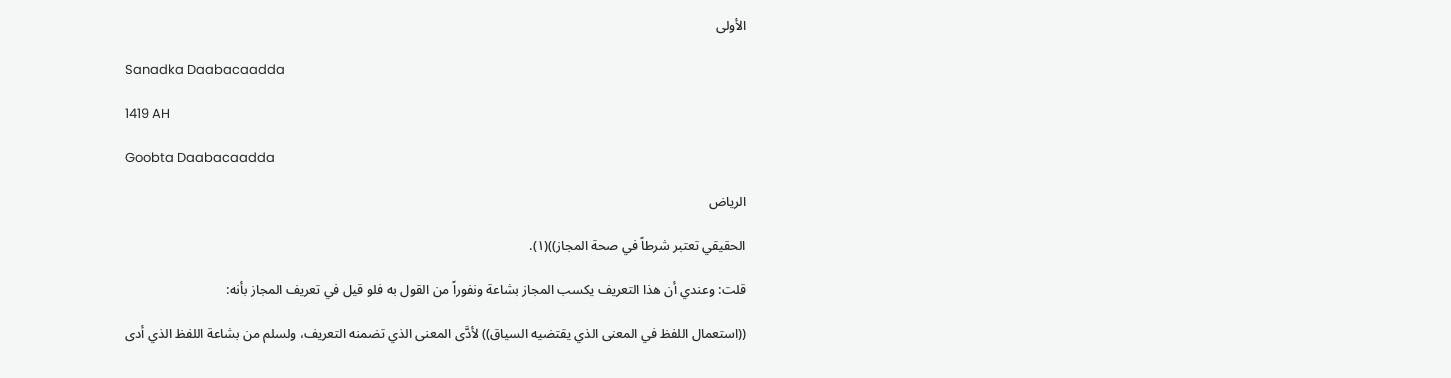الأولى

Sanadka Daabacaadda

1419 AH

Goobta Daabacaadda

الرياض

الحقيقي تعتبر شرطاً في صحة المجاز))(١).

قلت: وعندي أن هذا التعريف يكسب المجاز بشاعة ونفوراً من القول به فلو قيل في تعريف المجاز بأنه:

((استعمال اللفظ في المعنى الذي يقتضيه السياق)) لأدَّى المعنى الذي تضمنه التعريف، ولسلم من بشاعة اللفظ الذي أدى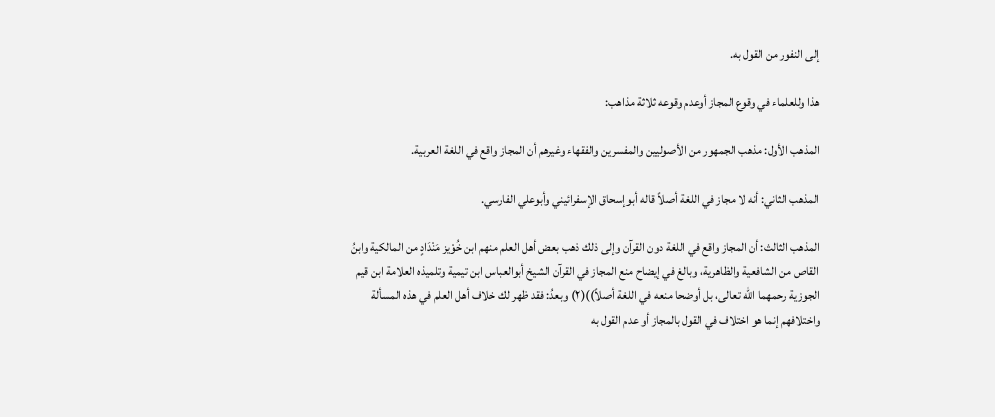إلى النفور من القول به.

هذا وللعلماء في وقوع المجاز أوعدم وقوعه ثلاثة مذاهب:

المذهب الأول: مذهب الجمهور من الأصوليين والمفسرين والفقهاء وغيرهم أن المجاز واقع في اللغة العربية.

المذهب الثاني: أنه لا مجاز في اللغة أصلاً قاله أبوإسحاق الإسفرائيني وأبوعلي الفارسي.

المذهب الثالث: أن المجاز واقع في اللغة دون القرآن وإلى ذلك ذهب بعض أهل العلم منهم ابن خُوْيز مَنْدَادٍ من المالكية وابنُ القاص من الشافعية والظاهرية، وبالغ في إيضاح منع المجاز في القرآن الشيخ أبوالعباس ابن تيمية وتلميذه العلامة ابن قيم الجوزية رحمهما الله تعالى، بل أوضحا منعه في اللغة أصلاً))(٢) وبعدُ: فقد ظهر لك خلاف أهل العلم في هذه المسألة واختلافهم إنما هو اختلاف في القول بالمجاز أو عدم القول به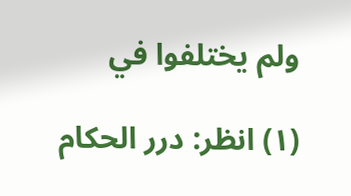ولم يختلفوا في

(١) انظر: درر الحكام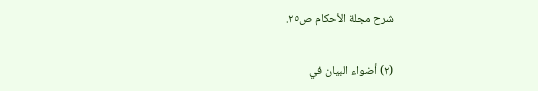شرح مجلة الأحكام ص٢٥.

(٢) أضواء البيان في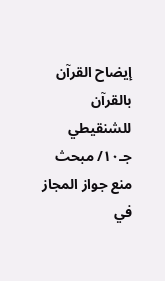إيضاح القرآن بالقرآن للشنقيطي جـ١٠/ مبحث منع جواز المجاز في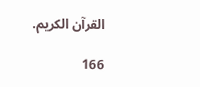القرآن الكريم.

166